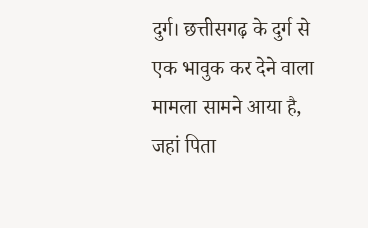दुर्ग। छत्तीसगढ़ के दुर्ग से एक भावुक कर देने वाला मामला सामने आया है, जहां पिता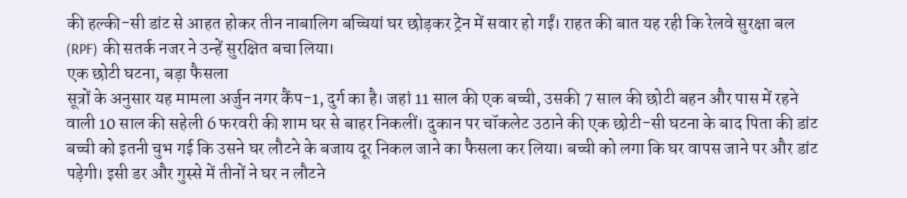की हल्की-सी डांट से आहत होकर तीन नाबालिग बच्चियां घर छोड़कर ट्रेन में सवार हो गईं। राहत की बात यह रही कि रेलवे सुरक्षा बल (RPF) की सतर्क नजर ने उन्हें सुरक्षित बचा लिया।
एक छोटी घटना, बड़ा फैसला
सूत्रों के अनुसार यह मामला अर्जुन नगर कैंप-1, दुर्ग का है। जहां 11 साल की एक बच्ची, उसकी 7 साल की छोटी बहन और पास में रहने वाली 10 साल की सहेली 6 फरवरी की शाम घर से बाहर निकलीं। दुकान पर चॉकलेट उठाने की एक छोटी-सी घटना के बाद पिता की डांट बच्ची को इतनी चुभ गई कि उसने घर लौटने के बजाय दूर निकल जाने का फैसला कर लिया। बच्ची को लगा कि घर वापस जाने पर और डांट पड़ेगी। इसी डर और गुस्से में तीनों ने घर न लौटने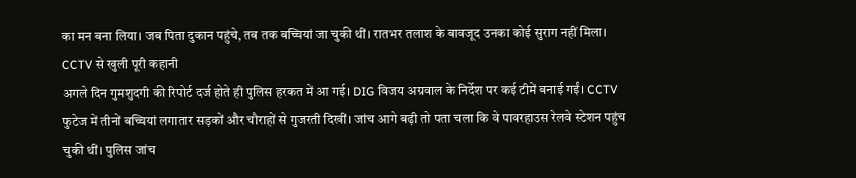का मन बना लिया। जब पिता दुकान पहुंचे, तब तक बच्चियां जा चुकी थीं। रातभर तलाश के बावजूद उनका कोई सुराग नहीं मिला।
CCTV से खुली पूरी कहानी
अगले दिन गुमशुदगी की रिपोर्ट दर्ज होते ही पुलिस हरकत में आ गई। DIG विजय अग्रवाल के निर्देश पर कई टीमें बनाई गईं। CCTV फुटेज में तीनों बच्चियां लगातार सड़कों और चौराहों से गुजरती दिखीं। जांच आगे बढ़ी तो पता चला कि वे पावरहाउस रेलवे स्टेशन पहुंच चुकी थीं। पुलिस जांच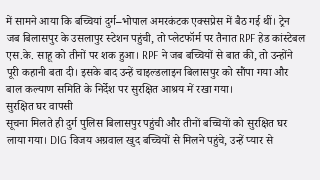में सामने आया कि बच्चियां दुर्ग–भोपाल अमरकंटक एक्सप्रेस में बैठ गई थीं। ट्रेन जब बिलासपुर के उसलापुर स्टेशन पहुंची, तो प्लेटफॉर्म पर तैनात RPF हेड कांस्टेबल एस.के. साहू को तीनों पर शक हुआ। RPF ने जब बच्चियों से बात की, तो उन्होंने पूरी कहानी बता दी। इसके बाद उन्हें चाइल्डलाइन बिलासपुर को सौंपा गया और बाल कल्याण समिति के निर्देश पर सुरक्षित आश्रय में रखा गया।
सुरक्षित घर वापसी
सूचना मिलते ही दुर्ग पुलिस बिलासपुर पहुंची और तीनों बच्चियों को सुरक्षित घर लाया गया। DIG विजय अग्रवाल खुद बच्चियों से मिलने पहुंचे, उन्हें प्यार से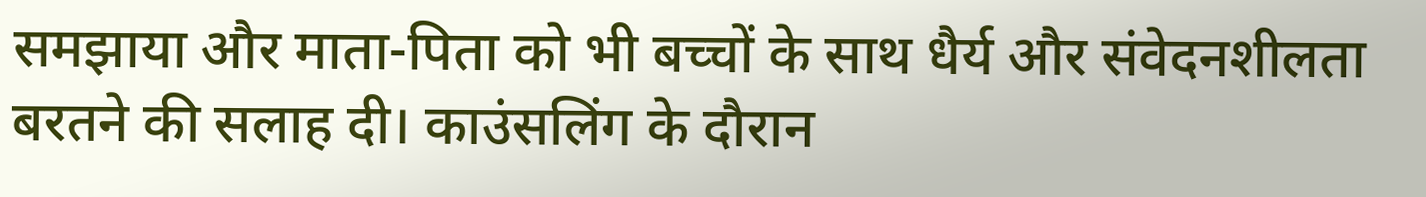समझाया और माता-पिता को भी बच्चों के साथ धैर्य और संवेदनशीलता बरतने की सलाह दी। काउंसलिंग के दौरान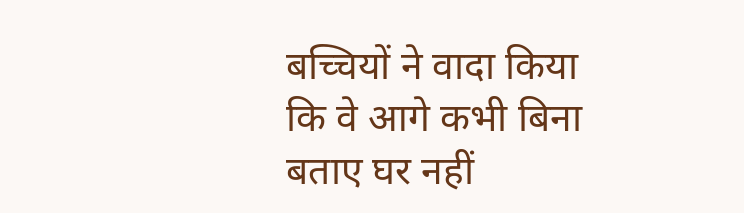बच्चियों ने वादा किया कि वे आगे कभी बिना बताए घर नहीं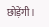छोड़ेंगी।